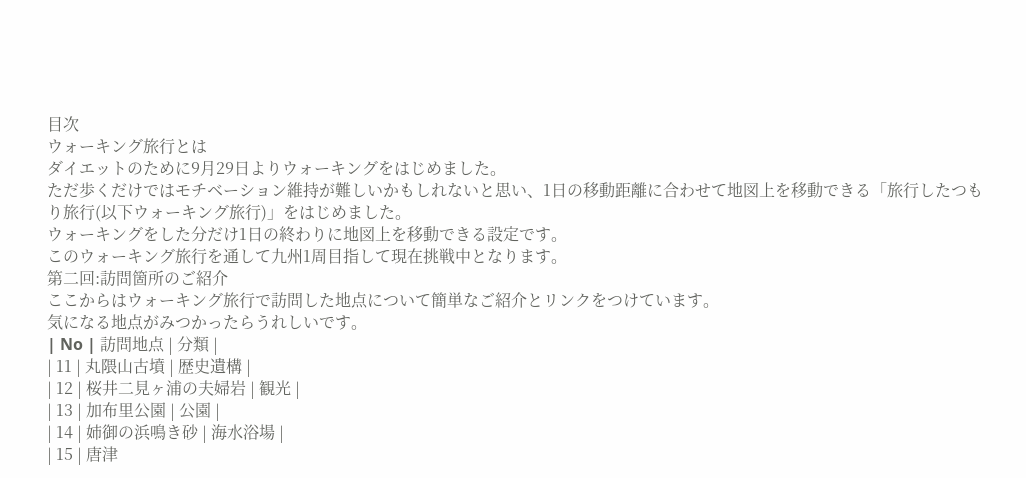目次
ウォーキング旅行とは
ダイエットのために9月29日よりウォーキングをはじめました。
ただ歩くだけではモチベーション維持が難しいかもしれないと思い、1日の移動距離に合わせて地図上を移動できる「旅行したつもり旅行(以下ウォーキング旅行)」をはじめました。
ウォーキングをした分だけ1日の終わりに地図上を移動できる設定です。
このウォーキング旅行を通して九州1周目指して現在挑戦中となります。
第二回:訪問箇所のご紹介
ここからはウォーキング旅行で訪問した地点について簡単なご紹介とリンクをつけています。
気になる地点がみつかったらうれしいです。
| No | 訪問地点 | 分類 |
| 11 | 丸隈山古墳 | 歴史遺構 |
| 12 | 桜井二見ヶ浦の夫婦岩 | 観光 |
| 13 | 加布里公園 | 公園 |
| 14 | 姉御の浜鳴き砂 | 海水浴場 |
| 15 | 唐津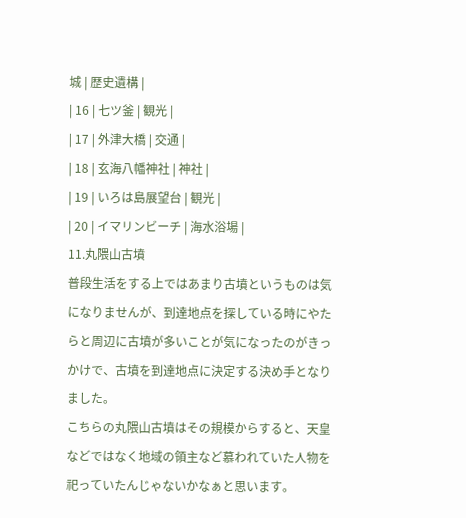城 | 歴史遺構 |
| 16 | 七ツ釜 | 観光 |
| 17 | 外津大橋 | 交通 |
| 18 | 玄海八幡神社 | 神社 |
| 19 | いろは島展望台 | 観光 |
| 20 | イマリンビーチ | 海水浴場 |
11.丸隈山古墳
普段生活をする上ではあまり古墳というものは気になりませんが、到達地点を探している時にやたらと周辺に古墳が多いことが気になったのがきっかけで、古墳を到達地点に決定する決め手となりました。
こちらの丸隈山古墳はその規模からすると、天皇などではなく地域の領主など慕われていた人物を祀っていたんじゃないかなぁと思います。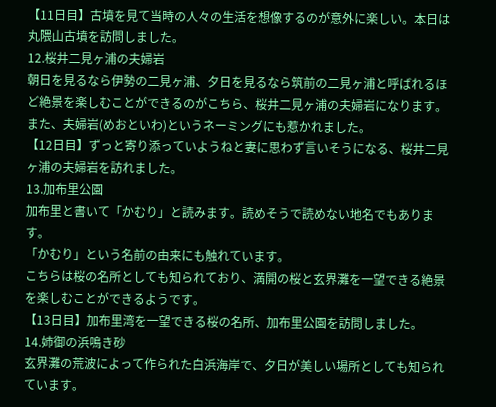【11日目】古墳を見て当時の人々の生活を想像するのが意外に楽しい。本日は丸隈山古墳を訪問しました。
12.桜井二見ヶ浦の夫婦岩
朝日を見るなら伊勢の二見ヶ浦、夕日を見るなら筑前の二見ヶ浦と呼ばれるほど絶景を楽しむことができるのがこちら、桜井二見ヶ浦の夫婦岩になります。
また、夫婦岩(めおといわ)というネーミングにも惹かれました。
【12日目】ずっと寄り添っていようねと妻に思わず言いそうになる、桜井二見ヶ浦の夫婦岩を訪れました。
13.加布里公園
加布里と書いて「かむり」と読みます。読めそうで読めない地名でもあります。
「かむり」という名前の由来にも触れています。
こちらは桜の名所としても知られており、満開の桜と玄界灘を一望できる絶景を楽しむことができるようです。
【13日目】加布里湾を一望できる桜の名所、加布里公園を訪問しました。
14.姉御の浜鳴き砂
玄界灘の荒波によって作られた白浜海岸で、夕日が美しい場所としても知られています。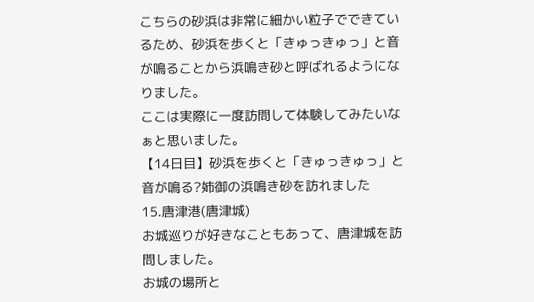こちらの砂浜は非常に細かい粒子でできているため、砂浜を歩くと「きゅっきゅっ」と音が鳴ることから浜鳴き砂と呼ばれるようになりました。
ここは実際に一度訪問して体験してみたいなぁと思いました。
【14日目】砂浜を歩くと「きゅっきゅっ」と音が鳴る?姉御の浜鳴き砂を訪れました
15.唐津港(唐津城)
お城巡りが好きなこともあって、唐津城を訪問しました。
お城の場所と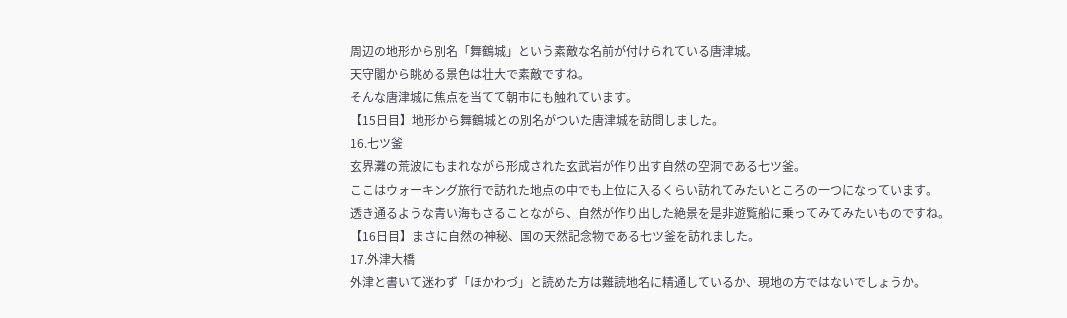周辺の地形から別名「舞鶴城」という素敵な名前が付けられている唐津城。
天守閣から眺める景色は壮大で素敵ですね。
そんな唐津城に焦点を当てて朝市にも触れています。
【15日目】地形から舞鶴城との別名がついた唐津城を訪問しました。
16.七ツ釜
玄界灘の荒波にもまれながら形成された玄武岩が作り出す自然の空洞である七ツ釜。
ここはウォーキング旅行で訪れた地点の中でも上位に入るくらい訪れてみたいところの一つになっています。
透き通るような青い海もさることながら、自然が作り出した絶景を是非遊覧船に乗ってみてみたいものですね。
【16日目】まさに自然の神秘、国の天然記念物である七ツ釜を訪れました。
17.外津大橋
外津と書いて迷わず「ほかわづ」と読めた方は難読地名に精通しているか、現地の方ではないでしょうか。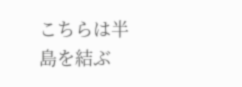こちらは半島を結ぶ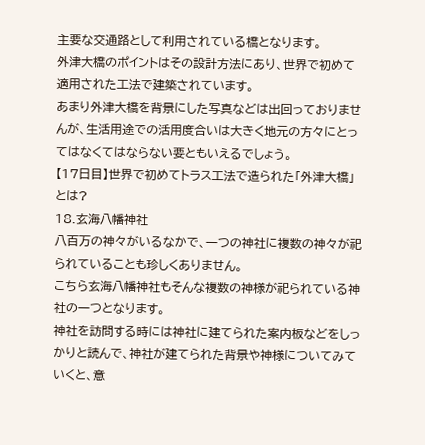主要な交通路として利用されている橋となります。
外津大橋のポイントはその設計方法にあり、世界で初めて適用された工法で建築されています。
あまり外津大橋を背景にした写真などは出回っておりませんが、生活用途での活用度合いは大きく地元の方々にとってはなくてはならない要ともいえるでしょう。
【17日目】世界で初めてトラス工法で造られた「外津大橋」とは?
18.玄海八幡神社
八百万の神々がいるなかで、一つの神社に複数の神々が祀られていることも珍しくありません。
こちら玄海八幡神社もそんな複数の神様が祀られている神社の一つとなります。
神社を訪問する時には神社に建てられた案内板などをしっかりと読んで、神社が建てられた背景や神様についてみていくと、意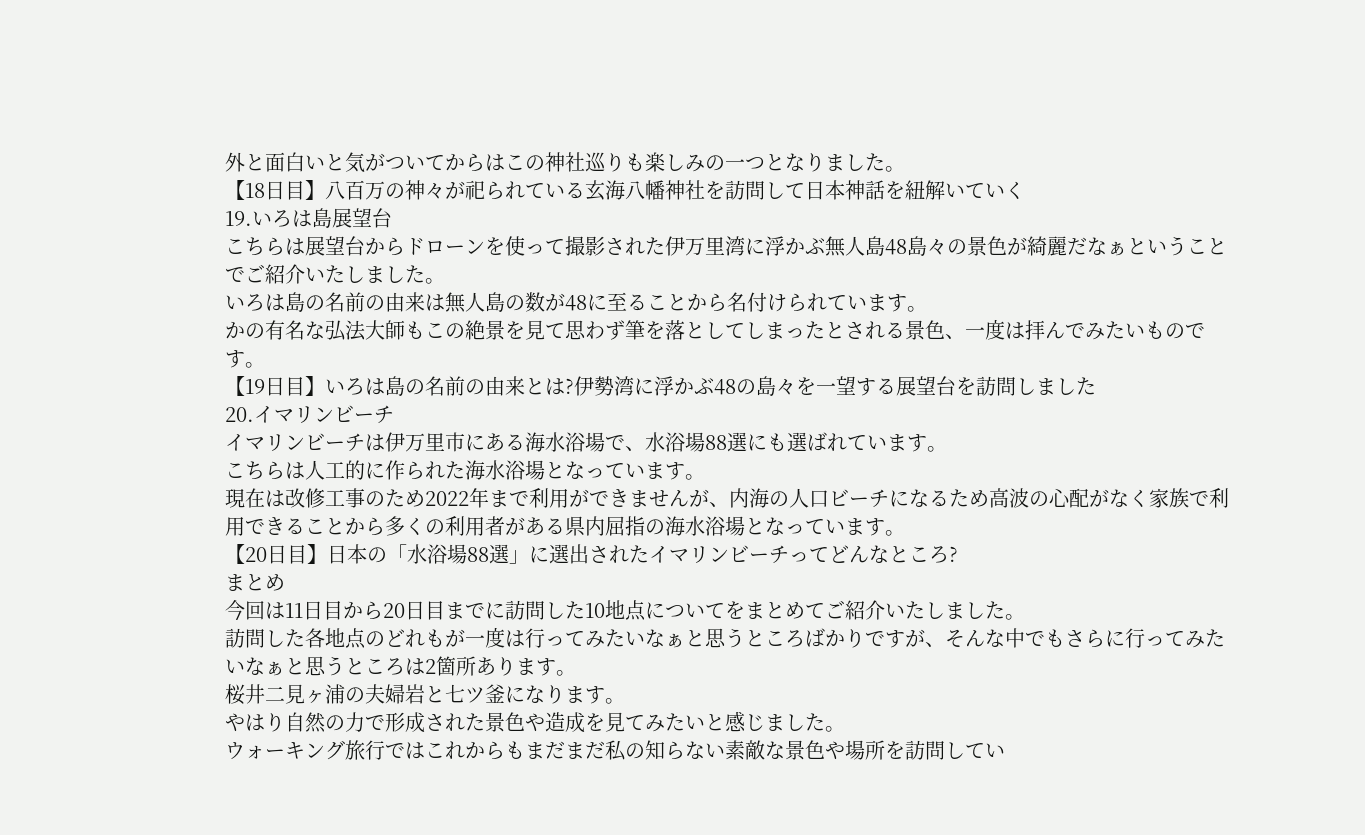外と面白いと気がついてからはこの神社巡りも楽しみの一つとなりました。
【18日目】八百万の神々が祀られている玄海八幡神社を訪問して日本神話を紐解いていく
19.いろは島展望台
こちらは展望台からドローンを使って撮影された伊万里湾に浮かぶ無人島48島々の景色が綺麗だなぁということでご紹介いたしました。
いろは島の名前の由来は無人島の数が48に至ることから名付けられています。
かの有名な弘法大師もこの絶景を見て思わず筆を落としてしまったとされる景色、一度は拝んでみたいものです。
【19日目】いろは島の名前の由来とは?伊勢湾に浮かぶ48の島々を一望する展望台を訪問しました
20.イマリンビーチ
イマリンビーチは伊万里市にある海水浴場で、水浴場88選にも選ばれています。
こちらは人工的に作られた海水浴場となっています。
現在は改修工事のため2022年まで利用ができませんが、内海の人口ビーチになるため高波の心配がなく家族で利用できることから多くの利用者がある県内屈指の海水浴場となっています。
【20日目】日本の「水浴場88選」に選出されたイマリンビーチってどんなところ?
まとめ
今回は11日目から20日目までに訪問した10地点についてをまとめてご紹介いたしました。
訪問した各地点のどれもが一度は行ってみたいなぁと思うところばかりですが、そんな中でもさらに行ってみたいなぁと思うところは2箇所あります。
桜井二見ヶ浦の夫婦岩と七ツ釜になります。
やはり自然の力で形成された景色や造成を見てみたいと感じました。
ウォーキング旅行ではこれからもまだまだ私の知らない素敵な景色や場所を訪問してい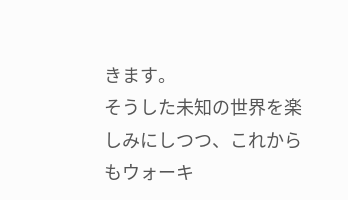きます。
そうした未知の世界を楽しみにしつつ、これからもウォーキ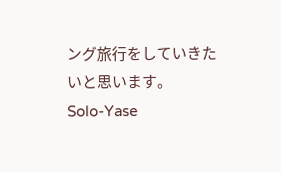ング旅行をしていきたいと思います。
Solo-Yase